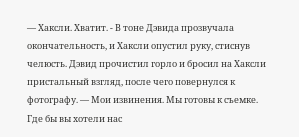— Хаксли. Хватит. - В тоне Дэвида прозвучала окончательность, и Хаксли опустил руку, стиснув челюсть. Дэвид прочистил горло и бросил на Хаксли пристальный взгляд, после чего повернулся к фотографу. — Мои извинения. Мы готовы к съемке. Где бы вы хотели нас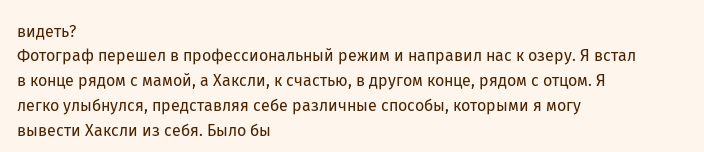видеть?
Фотограф перешел в профессиональный режим и направил нас к озеру. Я встал в конце рядом с мамой, а Хаксли, к счастью, в другом конце, рядом с отцом. Я легко улыбнулся, представляя себе различные способы, которыми я могу вывести Хаксли из себя. Было бы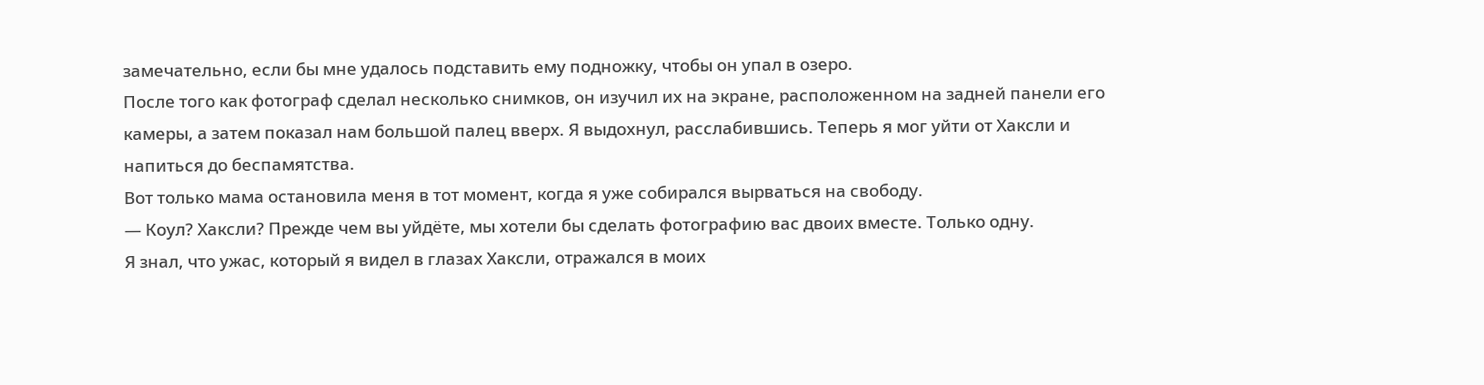замечательно, если бы мне удалось подставить ему подножку, чтобы он упал в озеро.
После того как фотограф сделал несколько снимков, он изучил их на экране, расположенном на задней панели его камеры, а затем показал нам большой палец вверх. Я выдохнул, расслабившись. Теперь я мог уйти от Хаксли и напиться до беспамятства.
Вот только мама остановила меня в тот момент, когда я уже собирался вырваться на свободу.
— Коул? Хаксли? Прежде чем вы уйдёте, мы хотели бы сделать фотографию вас двоих вместе. Только одну.
Я знал, что ужас, который я видел в глазах Хаксли, отражался в моих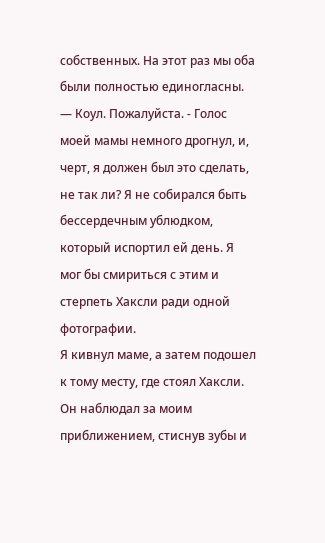собственных. На этот раз мы оба были полностью единогласны.
— Коул. Пожалуйста. - Голос моей мамы немного дрогнул, и, черт, я должен был это сделать, не так ли? Я не собирался быть бессердечным ублюдком, который испортил ей день. Я мог бы смириться с этим и стерпеть Хаксли ради одной фотографии.
Я кивнул маме, а затем подошел к тому месту, где стоял Хаксли. Он наблюдал за моим приближением, стиснув зубы и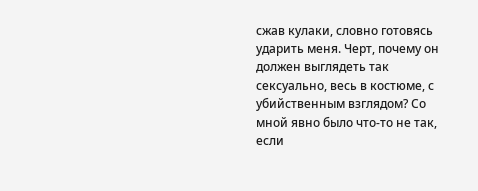сжав кулаки, словно готовясь ударить меня. Черт, почему он должен выглядеть так сексуально, весь в костюме, с убийственным взглядом? Со мной явно было что-то не так, если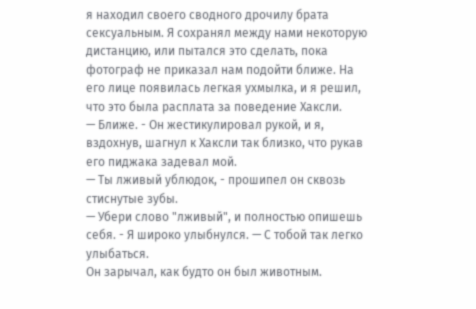я находил своего сводного дрочилу брата сексуальным. Я сохранял между нами некоторую дистанцию, или пытался это сделать, пока фотограф не приказал нам подойти ближе. На его лице появилась легкая ухмылка, и я решил, что это была расплата за поведение Хаксли.
— Ближе. - Он жестикулировал рукой, и я, вздохнув, шагнул к Хаксли так близко, что рукав его пиджака задевал мой.
— Ты лживый ублюдок, - прошипел он сквозь стиснутые зубы.
— Убери слово "лживый", и полностью опишешь себя. - Я широко улыбнулся. — С тобой так легко улыбаться.
Он зарычал, как будто он был животным.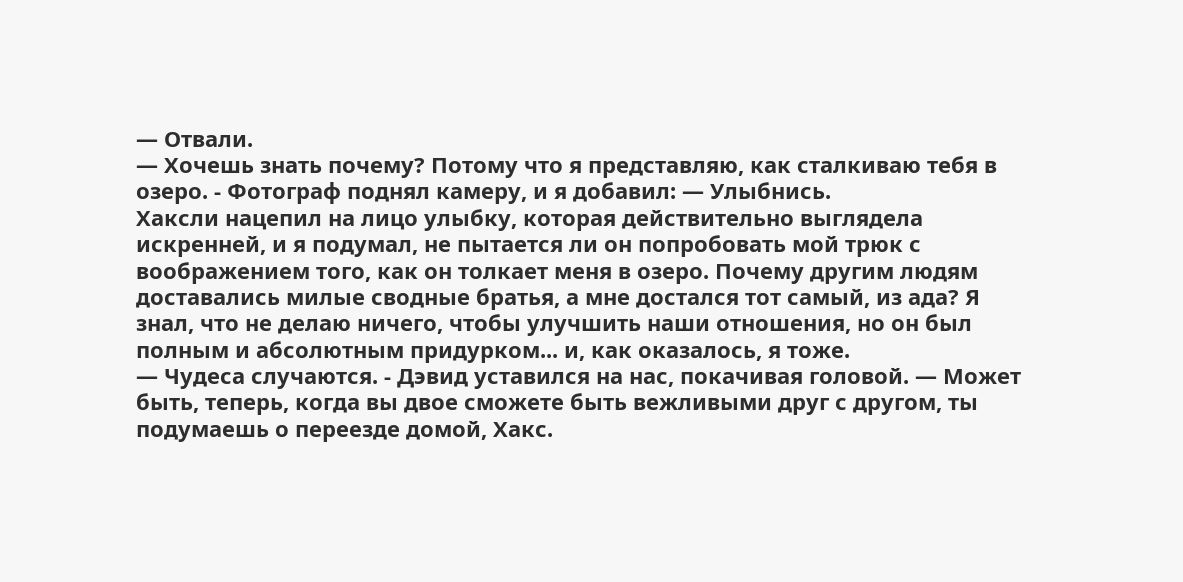— Отвали.
— Хочешь знать почему? Потому что я представляю, как сталкиваю тебя в озеро. - Фотограф поднял камеру, и я добавил: — Улыбнись.
Хаксли нацепил на лицо улыбку, которая действительно выглядела искренней, и я подумал, не пытается ли он попробовать мой трюк с воображением того, как он толкает меня в озеро. Почему другим людям доставались милые сводные братья, а мне достался тот самый, из ада? Я знал, что не делаю ничего, чтобы улучшить наши отношения, но он был полным и абсолютным придурком... и, как оказалось, я тоже.
— Чудеса случаются. - Дэвид уставился на нас, покачивая головой. — Может быть, теперь, когда вы двое сможете быть вежливыми друг с другом, ты подумаешь о переезде домой, Хакс.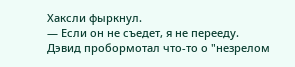Хаксли фыркнул.
— Если он не съедет, я не перееду.
Дэвид пробормотал что-то о "незрелом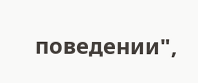поведении",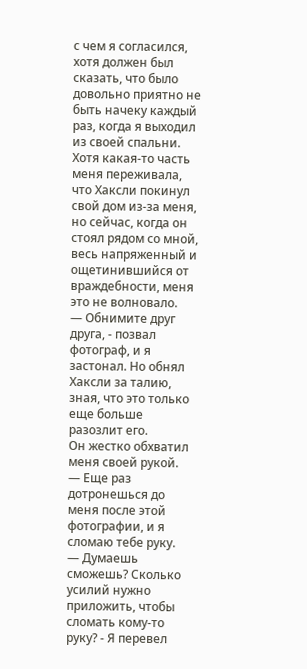с чем я согласился, хотя должен был сказать, что было довольно приятно не быть начеку каждый раз, когда я выходил из своей спальни. Хотя какая-то часть меня переживала, что Хаксли покинул свой дом из-за меня, но сейчас, когда он стоял рядом со мной, весь напряженный и ощетинившийся от враждебности, меня это не волновало.
— Обнимите друг друга, - позвал фотограф, и я застонал. Но обнял Хаксли за талию, зная, что это только еще больше разозлит его.
Он жестко обхватил меня своей рукой.
— Еще раз дотронешься до меня после этой фотографии, и я сломаю тебе руку.
— Думаешь сможешь? Сколько усилий нужно приложить, чтобы сломать кому-то руку? - Я перевел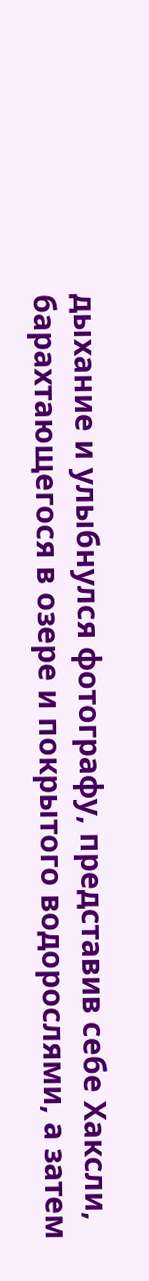дыхание и улыбнулся фотографу, представив себе Хаксли, барахтающегося в озере и покрытого водорослями, а затем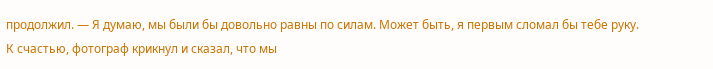продолжил. — Я думаю, мы были бы довольно равны по силам. Может быть, я первым сломал бы тебе руку.
К счастью, фотограф крикнул и сказал, что мы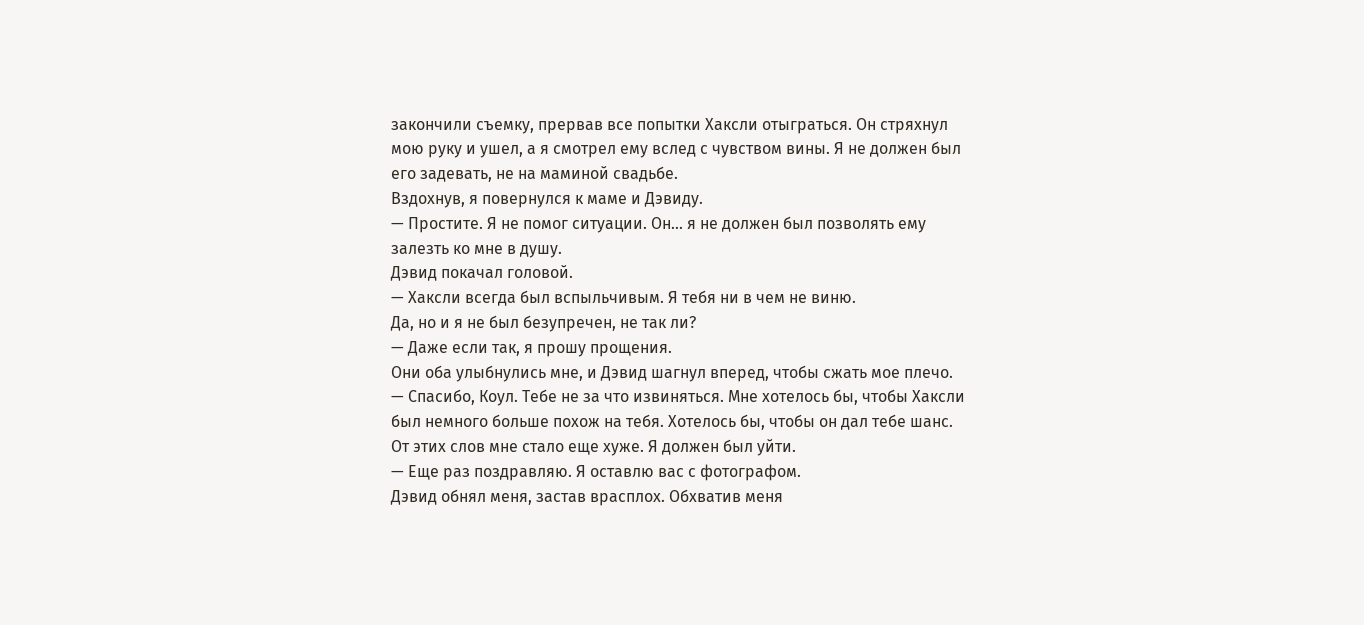закончили съемку, прервав все попытки Хаксли отыграться. Он стряхнул мою руку и ушел, а я смотрел ему вслед с чувством вины. Я не должен был его задевать, не на маминой свадьбе.
Вздохнув, я повернулся к маме и Дэвиду.
— Простите. Я не помог ситуации. Он... я не должен был позволять ему залезть ко мне в душу.
Дэвид покачал головой.
— Хаксли всегда был вспыльчивым. Я тебя ни в чем не виню.
Да, но и я не был безупречен, не так ли?
— Даже если так, я прошу прощения.
Они оба улыбнулись мне, и Дэвид шагнул вперед, чтобы сжать мое плечо.
— Спасибо, Коул. Тебе не за что извиняться. Мне хотелось бы, чтобы Хаксли был немного больше похож на тебя. Хотелось бы, чтобы он дал тебе шанс.
От этих слов мне стало еще хуже. Я должен был уйти.
— Еще раз поздравляю. Я оставлю вас с фотографом.
Дэвид обнял меня, застав врасплох. Обхватив меня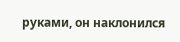руками, он наклонился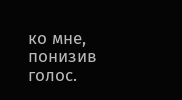ко мне, понизив голос.